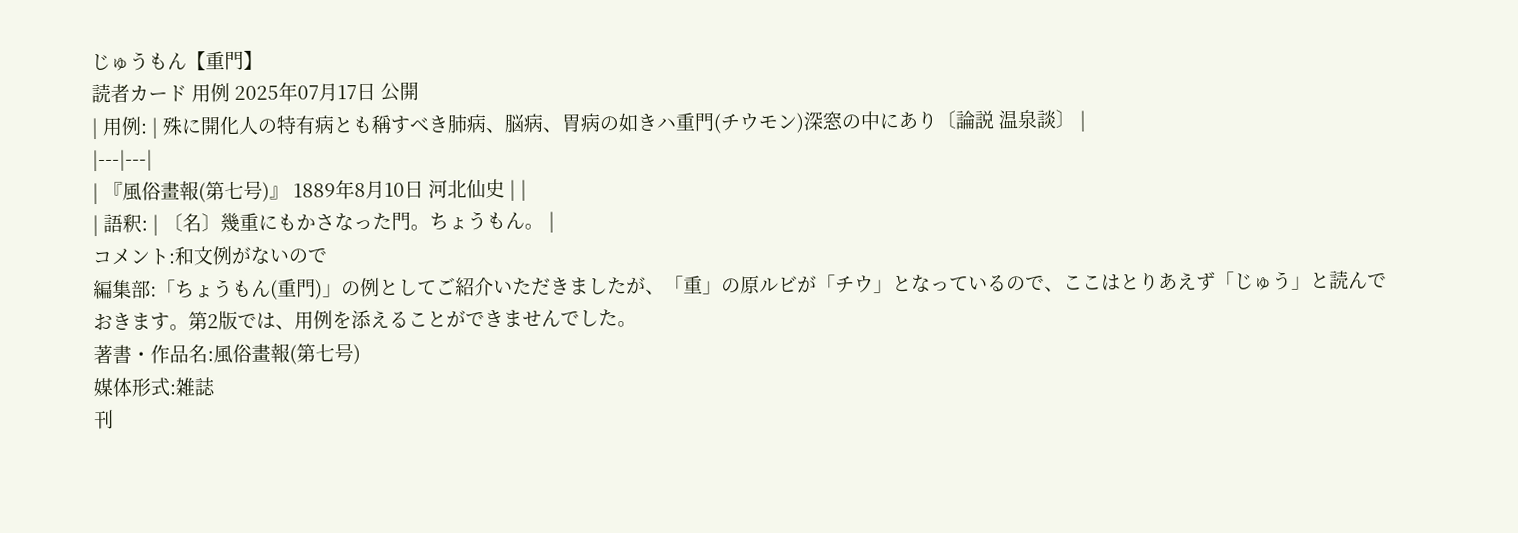じゅうもん【重門】
読者カード 用例 2025年07月17日 公開
| 用例: | 殊に開化人の特有病とも稱すべき肺病、脳病、胃病の如きハ重門(チウモン)深窓の中にあり〔論説 温泉談〕 |
|---|---|
| 『風俗畫報(第七号)』 1889年8月10日 河北仙史 | |
| 語釈: | 〔名〕幾重にもかさなった門。ちょうもん。 |
コメント:和文例がないので
編集部:「ちょうもん(重門)」の例としてご紹介いただきましたが、「重」の原ルビが「チウ」となっているので、ここはとりあえず「じゅう」と読んでおきます。第2版では、用例を添えることができませんでした。
著書・作品名:風俗畫報(第七号)
媒体形式:雑誌
刊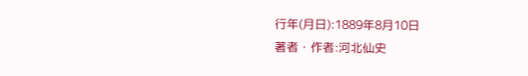行年(月日):1889年8月10日
著者・作者:河北仙史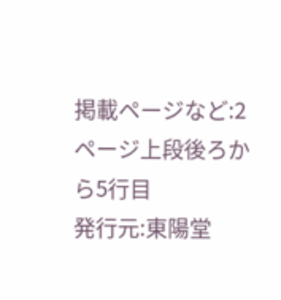掲載ページなど:2ページ上段後ろから5行目
発行元:東陽堂